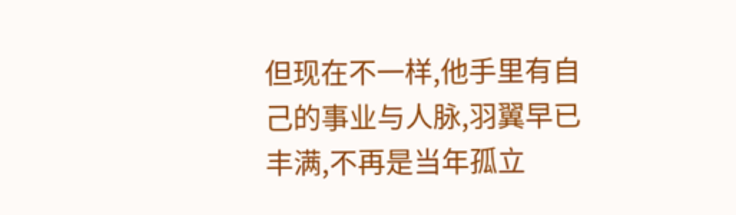但现在不一样,他手里有自己的事业与人脉,羽翼早已丰满,不再是当年孤立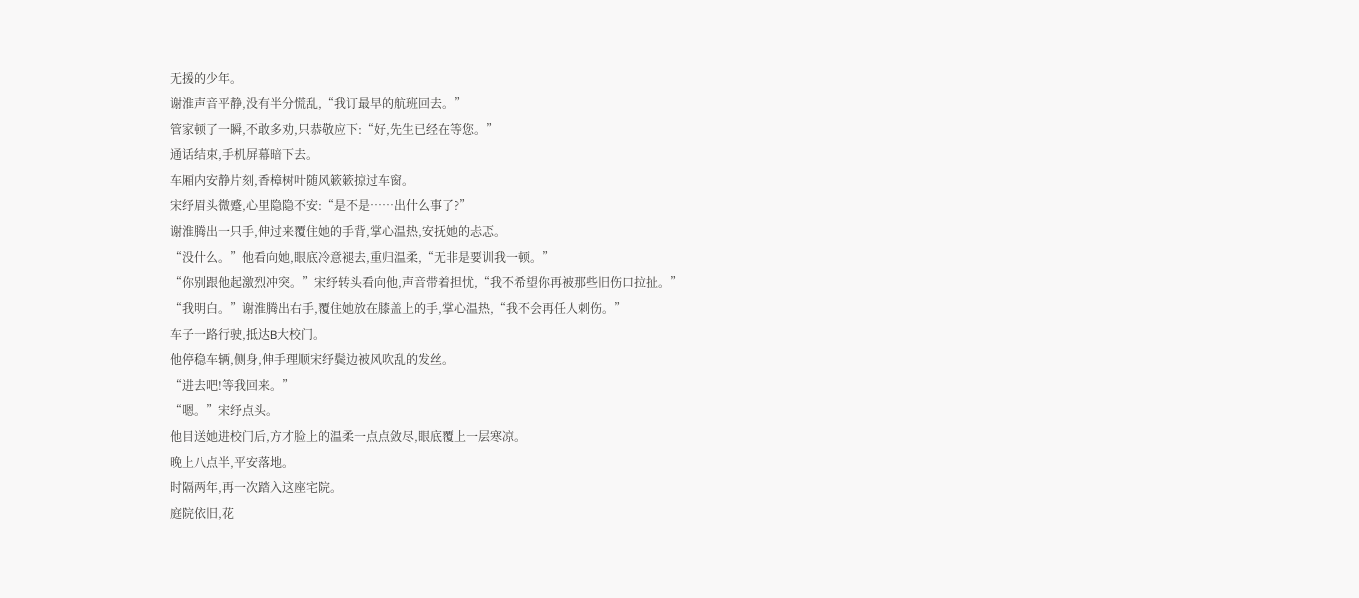无援的少年。
谢淮声音平静,没有半分慌乱,“我订最早的航班回去。”
管家顿了一瞬,不敢多劝,只恭敬应下:“好,先生已经在等您。”
通话结束,手机屏幕暗下去。
车厢内安静片刻,香樟树叶随风簌簌掠过车窗。
宋纾眉头微蹙,心里隐隐不安:“是不是……出什么事了?”
谢淮腾出一只手,伸过来覆住她的手背,掌心温热,安抚她的忐忑。
“没什么。”他看向她,眼底冷意褪去,重归温柔,“无非是要训我一顿。”
“你别跟他起激烈冲突。”宋纾转头看向他,声音带着担忧,“我不希望你再被那些旧伤口拉扯。”
“我明白。”谢淮腾出右手,覆住她放在膝盖上的手,掌心温热,“我不会再任人刺伤。”
车子一路行驶,抵达B大校门。
他停稳车辆,侧身,伸手理顺宋纾鬓边被风吹乱的发丝。
“进去吧!等我回来。”
“嗯。”宋纾点头。
他目送她进校门后,方才脸上的温柔一点点敛尽,眼底覆上一层寒凉。
晚上八点半,平安落地。
时隔两年,再一次踏入这座宅院。
庭院依旧,花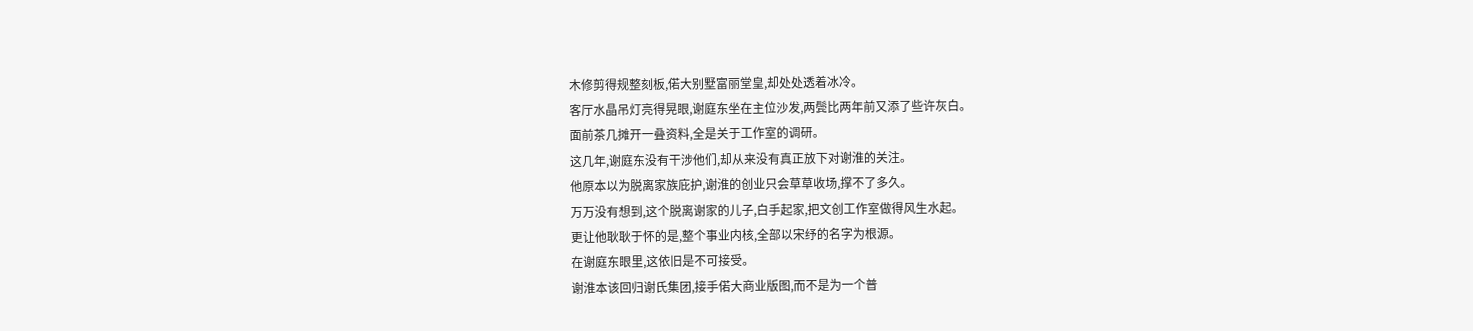木修剪得规整刻板,偌大别墅富丽堂皇,却处处透着冰冷。
客厅水晶吊灯亮得晃眼,谢庭东坐在主位沙发,两鬓比两年前又添了些许灰白。
面前茶几摊开一叠资料,全是关于工作室的调研。
这几年,谢庭东没有干涉他们,却从来没有真正放下对谢淮的关注。
他原本以为脱离家族庇护,谢淮的创业只会草草收场,撑不了多久。
万万没有想到,这个脱离谢家的儿子,白手起家,把文创工作室做得风生水起。
更让他耿耿于怀的是,整个事业内核,全部以宋纾的名字为根源。
在谢庭东眼里,这依旧是不可接受。
谢淮本该回归谢氏集团,接手偌大商业版图,而不是为一个普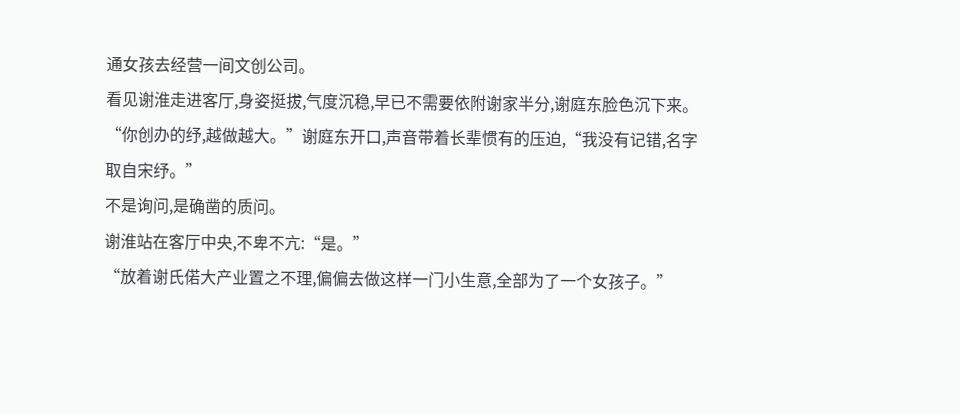通女孩去经营一间文创公司。
看见谢淮走进客厅,身姿挺拔,气度沉稳,早已不需要依附谢家半分,谢庭东脸色沉下来。
“你创办的纾,越做越大。”谢庭东开口,声音带着长辈惯有的压迫,“我没有记错,名字取自宋纾。”
不是询问,是确凿的质问。
谢淮站在客厅中央,不卑不亢:“是。”
“放着谢氏偌大产业置之不理,偏偏去做这样一门小生意,全部为了一个女孩子。”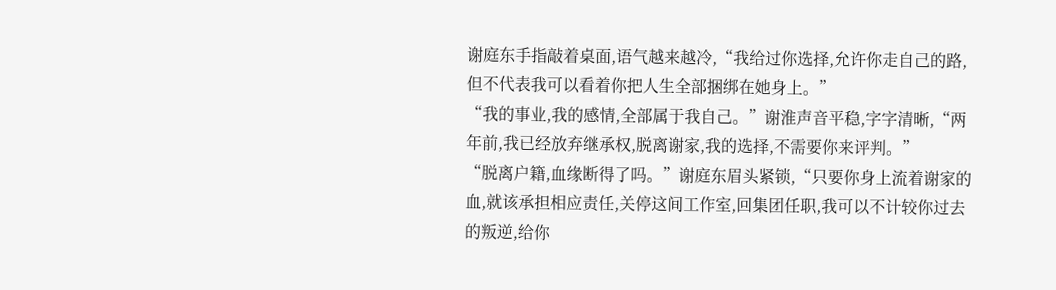谢庭东手指敲着桌面,语气越来越冷,“我给过你选择,允许你走自己的路,但不代表我可以看着你把人生全部捆绑在她身上。”
“我的事业,我的感情,全部属于我自己。”谢淮声音平稳,字字清晰,“两年前,我已经放弃继承权,脱离谢家,我的选择,不需要你来评判。”
“脱离户籍,血缘断得了吗。”谢庭东眉头紧锁,“只要你身上流着谢家的血,就该承担相应责任,关停这间工作室,回集团任职,我可以不计较你过去的叛逆,给你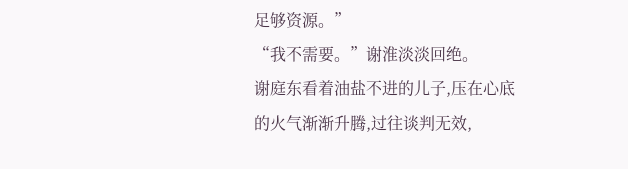足够资源。”
“我不需要。”谢淮淡淡回绝。
谢庭东看着油盐不进的儿子,压在心底的火气渐渐升腾,过往谈判无效,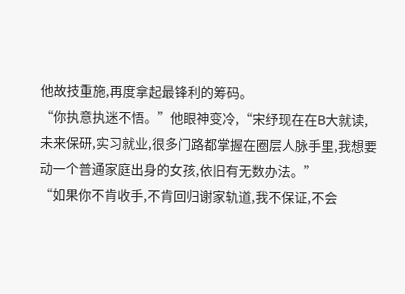他故技重施,再度拿起最锋利的筹码。
“你执意执迷不悟。”他眼神变冷,“宋纾现在在B大就读,未来保研,实习就业,很多门路都掌握在圈层人脉手里,我想要动一个普通家庭出身的女孩,依旧有无数办法。”
“如果你不肯收手,不肯回归谢家轨道,我不保证,不会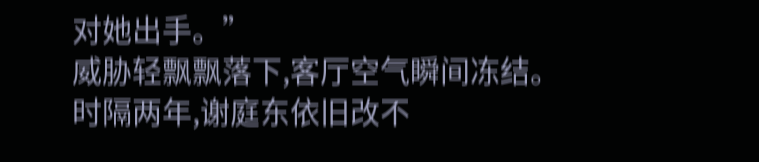对她出手。”
威胁轻飘飘落下,客厅空气瞬间冻结。
时隔两年,谢庭东依旧改不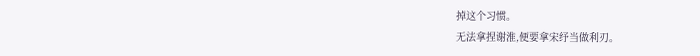掉这个习惯。
无法拿捏谢淮,便要拿宋纾当做利刃。